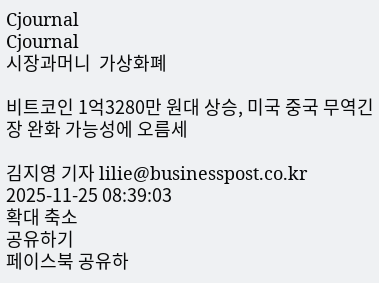Cjournal
Cjournal
시장과머니  가상화폐

비트코인 1억3280만 원대 상승, 미국 중국 무역긴장 완화 가능성에 오름세

김지영 기자 lilie@businesspost.co.kr 2025-11-25 08:39:03
확대 축소
공유하기
페이스북 공유하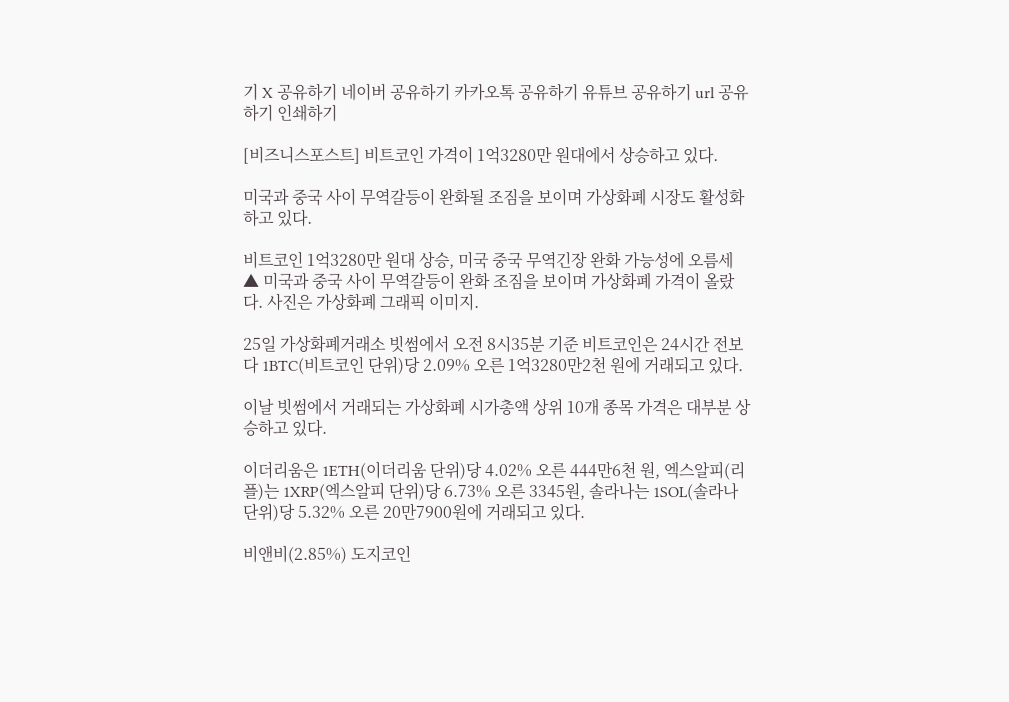기 X 공유하기 네이버 공유하기 카카오톡 공유하기 유튜브 공유하기 url 공유하기 인쇄하기

[비즈니스포스트] 비트코인 가격이 1억3280만 원대에서 상승하고 있다.

미국과 중국 사이 무역갈등이 완화될 조짐을 보이며 가상화폐 시장도 활성화하고 있다.

비트코인 1억3280만 원대 상승, 미국 중국 무역긴장 완화 가능성에 오름세
▲ 미국과 중국 사이 무역갈등이 완화 조짐을 보이며 가상화폐 가격이 올랐다. 사진은 가상화폐 그래픽 이미지.

25일 가상화폐거래소 빗썸에서 오전 8시35분 기준 비트코인은 24시간 전보다 1BTC(비트코인 단위)당 2.09% 오른 1억3280만2천 원에 거래되고 있다.

이날 빗썸에서 거래되는 가상화폐 시가총액 상위 10개 종목 가격은 대부분 상승하고 있다.

이더리움은 1ETH(이더리움 단위)당 4.02% 오른 444만6천 원, 엑스알피(리플)는 1XRP(엑스알피 단위)당 6.73% 오른 3345원, 솔라나는 1SOL(솔라나 단위)당 5.32% 오른 20만7900원에 거래되고 있다.

비앤비(2.85%) 도지코인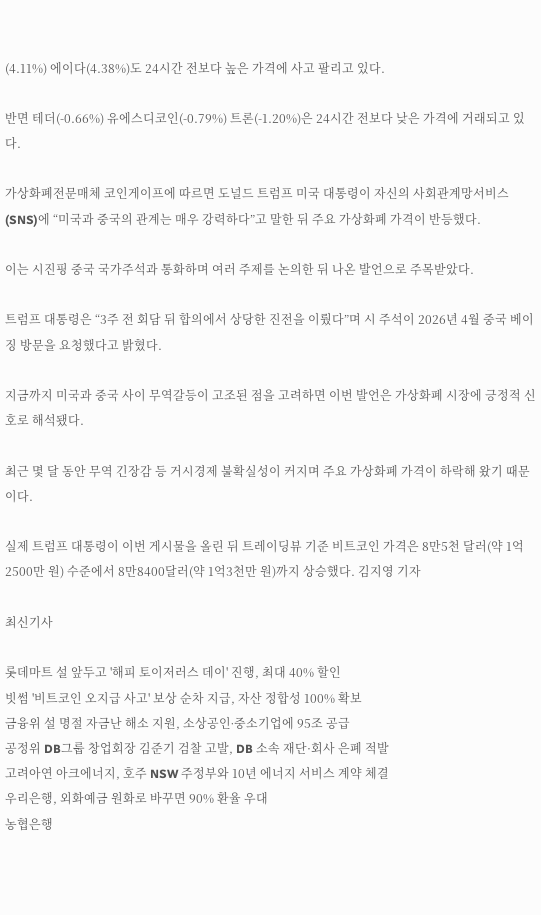(4.11%) 에이다(4.38%)도 24시간 전보다 높은 가격에 사고 팔리고 있다.

반면 테더(-0.66%) 유에스디코인(-0.79%) 트론(-1.20%)은 24시간 전보다 낮은 가격에 거래되고 있다.

가상화폐전문매체 코인게이프에 따르면 도널드 트럼프 미국 대통령이 자신의 사회관계망서비스(SNS)에 “미국과 중국의 관계는 매우 강력하다”고 말한 뒤 주요 가상화폐 가격이 반등했다.

이는 시진핑 중국 국가주석과 통화하며 여러 주제를 논의한 뒤 나온 발언으로 주목받았다.

트럼프 대통령은 “3주 전 회담 뒤 합의에서 상당한 진전을 이뤘다”며 시 주석이 2026년 4월 중국 베이징 방문을 요청했다고 밝혔다.

지금까지 미국과 중국 사이 무역갈등이 고조된 점을 고려하면 이번 발언은 가상화폐 시장에 긍정적 신호로 해석됐다.

최근 몇 달 동안 무역 긴장감 등 거시경제 불확실성이 커지며 주요 가상화폐 가격이 하락해 왔기 때문이다.

실제 트럼프 대통령이 이번 게시물을 올린 뒤 트레이딩뷰 기준 비트코인 가격은 8만5천 달러(약 1억2500만 원) 수준에서 8만8400달러(약 1억3천만 원)까지 상승했다. 김지영 기자

최신기사

롯데마트 설 앞두고 '해피 토이저러스 데이' 진행, 최대 40% 할인
빗썸 '비트코인 오지급 사고' 보상 순차 지급, 자산 정합성 100% 확보
금융위 설 명절 자금난 해소 지원, 소상공인ᐧ중소기업에 95조 공급
공정위 DB그룹 창업회장 김준기 검찰 고발, DB 소속 재단·회사 은폐 적발
고려아연 아크에너지, 호주 NSW 주정부와 10년 에너지 서비스 계약 체결
우리은행, 외화예금 원화로 바꾸면 90% 환율 우대
농협은행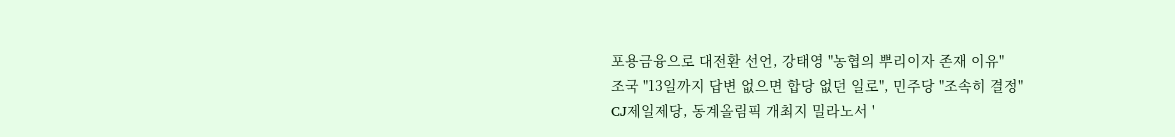포용금융으로 대전환 선언, 강태영 "농협의 뿌리이자 존재 이유"
조국 "13일까지 답변 없으면 합당 없던 일로", 민주당 "조속히 결정"
CJ제일제당, 동계올림픽 개최지 밀라노서 '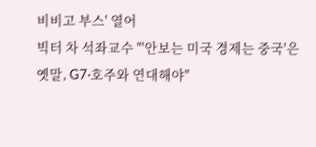비비고 부스' 열어
빅터 차 석좌교수 "'안보는 미국 경제는 중국'은 옛말, G7·호주와 연대해야"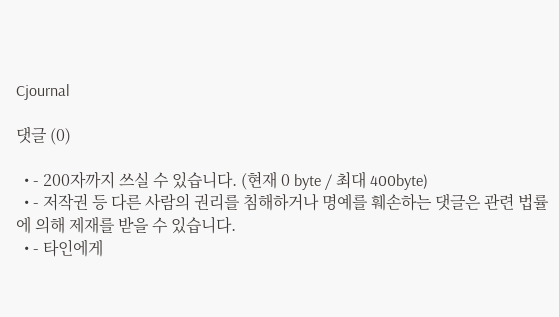Cjournal

댓글 (0)

  • - 200자까지 쓰실 수 있습니다. (현재 0 byte / 최대 400byte)
  • - 저작권 등 다른 사람의 권리를 침해하거나 명예를 훼손하는 댓글은 관련 법률에 의해 제재를 받을 수 있습니다.
  • - 타인에게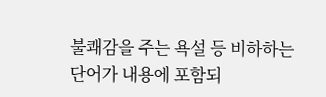불쾌감을 주는 욕설 등 비하하는 단어가 내용에 포함되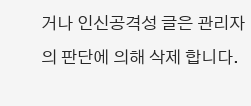거나 인신공격성 글은 관리자의 판단에 의해 삭제 합니다.